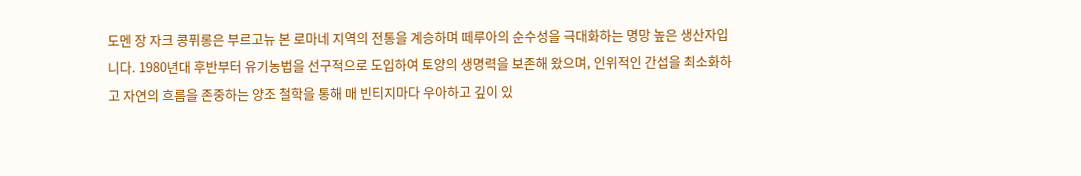도멘 장 자크 콩퓌롱은 부르고뉴 본 로마네 지역의 전통을 계승하며 떼루아의 순수성을 극대화하는 명망 높은 생산자입니다. 1980년대 후반부터 유기농법을 선구적으로 도입하여 토양의 생명력을 보존해 왔으며, 인위적인 간섭을 최소화하고 자연의 흐름을 존중하는 양조 철학을 통해 매 빈티지마다 우아하고 깊이 있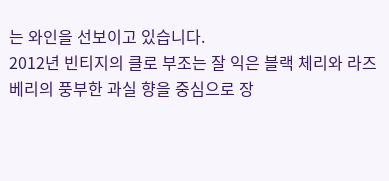는 와인을 선보이고 있습니다.
2012년 빈티지의 클로 부조는 잘 익은 블랙 체리와 라즈베리의 풍부한 과실 향을 중심으로 장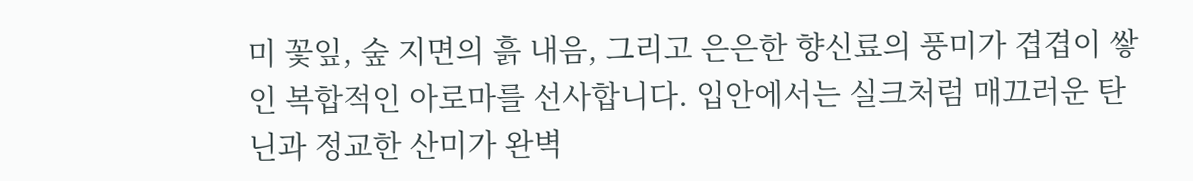미 꽃잎, 숲 지면의 흙 내음, 그리고 은은한 향신료의 풍미가 겹겹이 쌓인 복합적인 아로마를 선사합니다. 입안에서는 실크처럼 매끄러운 탄닌과 정교한 산미가 완벽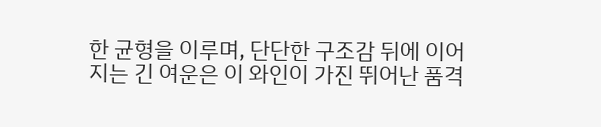한 균형을 이루며, 단단한 구조감 뒤에 이어지는 긴 여운은 이 와인이 가진 뛰어난 품격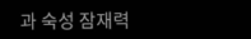과 숙성 잠재력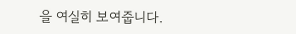을 여실히 보여줍니다.